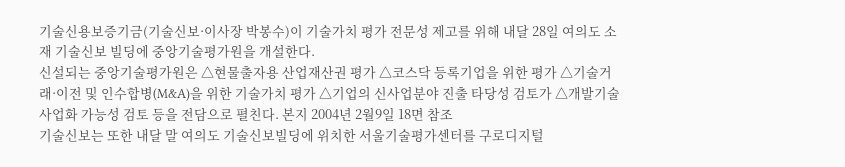기술신용보증기금(기술신보·이사장 박봉수)이 기술가치 평가 전문성 제고를 위해 내달 28일 여의도 소재 기술신보 빌딩에 중앙기술평가원을 개설한다.
신설되는 중앙기술평가원은 △현물출자용 산업재산권 평가 △코스닥 등록기업을 위한 평가 △기술거래·이전 및 인수합병(M&A)을 위한 기술가치 평가 △기업의 신사업분야 진출 타당성 검토가 △개발기술 사업화 가능성 검토 등을 전담으로 펼친다. 본지 2004년 2월9일 18면 참조
기술신보는 또한 내달 말 여의도 기술신보빌딩에 위치한 서울기술평가센터를 구로디지털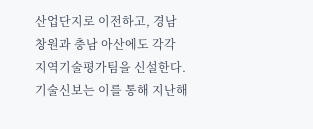산업단지로 이전하고, 경남 창원과 충남 아산에도 각각 지역기술평가팀을 신설한다. 기술신보는 이를 통해 지난해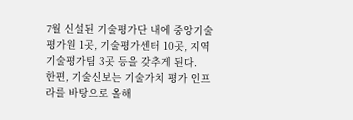7월 신설된 기술평가단 내에 중앙기술평가원 1곳, 기술평가센터 10곳, 지역기술평가팀 3곳 등을 갖추게 된다.
한편, 기술신보는 기술가치 평가 인프라를 바탕으로 올해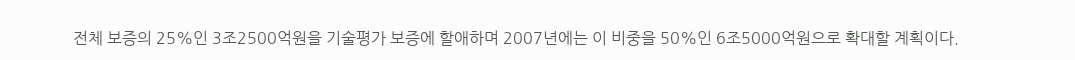전체 보증의 25%인 3조2500억원을 기술평가 보증에 할애하며 2007년에는 이 비중을 50%인 6조5000억원으로 확대할 계획이다.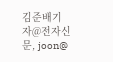김준배기자@전자신문, joon@